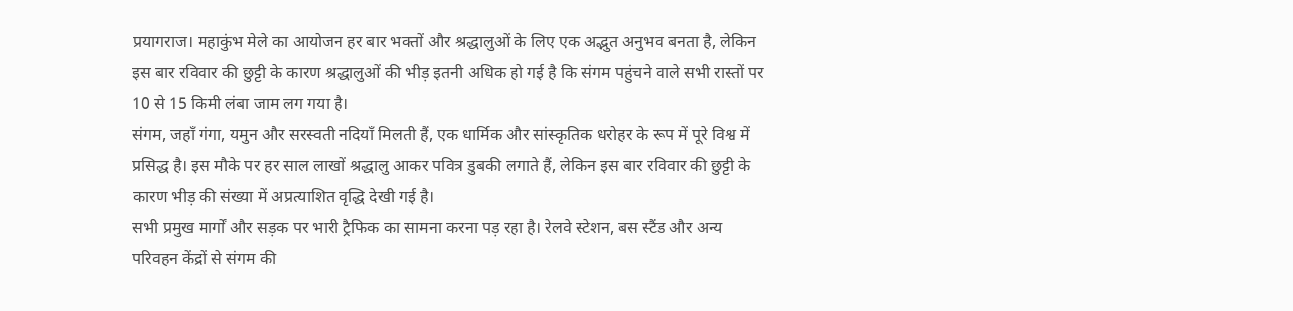प्रयागराज। महाकुंभ मेले का आयोजन हर बार भक्तों और श्रद्धालुओं के लिए एक अद्भुत अनुभव बनता है, लेकिन इस बार रविवार की छुट्टी के कारण श्रद्धालुओं की भीड़ इतनी अधिक हो गई है कि संगम पहुंचने वाले सभी रास्तों पर 10 से 15 किमी लंबा जाम लग गया है।
संगम, जहाँ गंगा, यमुन और सरस्वती नदियाँ मिलती हैं, एक धार्मिक और सांस्कृतिक धरोहर के रूप में पूरे विश्व में प्रसिद्ध है। इस मौके पर हर साल लाखों श्रद्धालु आकर पवित्र डुबकी लगाते हैं, लेकिन इस बार रविवार की छुट्टी के कारण भीड़ की संख्या में अप्रत्याशित वृद्धि देखी गई है।
सभी प्रमुख मार्गों और सड़क पर भारी ट्रैफिक का सामना करना पड़ रहा है। रेलवे स्टेशन, बस स्टैंड और अन्य परिवहन केंद्रों से संगम की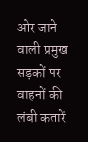ओर जाने वाली प्रमुख सड़कों पर वाहनों की लंबी कतारें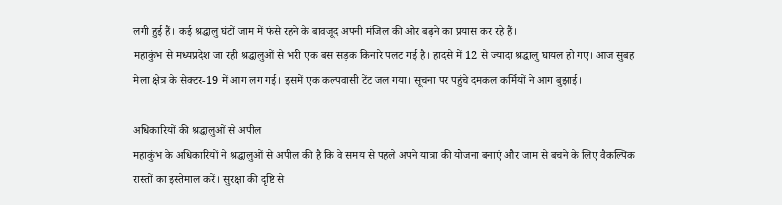लगी हुई हैं। कई श्रद्धालु घंटों जाम में फंसे रहने के बावजूद अपनी मंजिल की ओर बढ़ने का प्रयास कर रहे हैं।
महाकुंभ से मध्यप्रदेश जा रही श्रद्धालुओं से भरी एक बस सड़क किनारे पलट गई है। हादसे में 12 से ज्यादा श्रद्धालु घायल हो गए। आज सुबह मेला क्षेत्र के सेक्टर-19 में आग लग गई। इसमें एक कल्पवासी टेंट जल गया। सूचना पर पहुंचे दमकल कर्मियों ने आग बुझाई।

अधिकारियों की श्रद्धालुओं से अपील
महाकुंभ के अधिकारियों ने श्रद्धालुओं से अपील की है कि वे समय से पहले अपने यात्रा की योजना बनाएं और जाम से बचने के लिए वैकल्पिक रास्तों का इस्तेमाल करें। सुरक्षा की दृष्टि से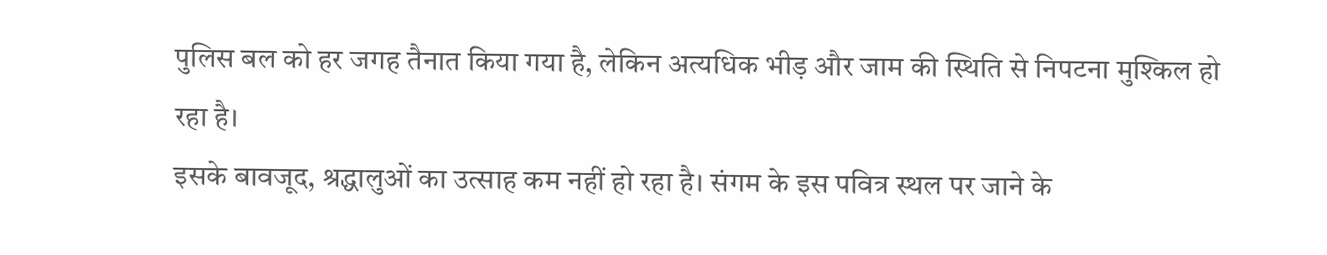पुलिस बल को हर जगह तैनात किया गया है, लेकिन अत्यधिक भीड़ और जाम की स्थिति से निपटना मुश्किल हो रहा है।
इसके बावजूद, श्रद्धालुओं का उत्साह कम नहीं हो रहा है। संगम के इस पवित्र स्थल पर जाने के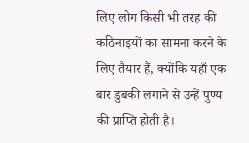लिए लोग किसी भी तरह की कठिनाइयों का सामना करने के लिए तैयार हैं, क्योंकि यहाँ एक बार डुबकी लगाने से उन्हें पुण्य की प्राप्ति होती है।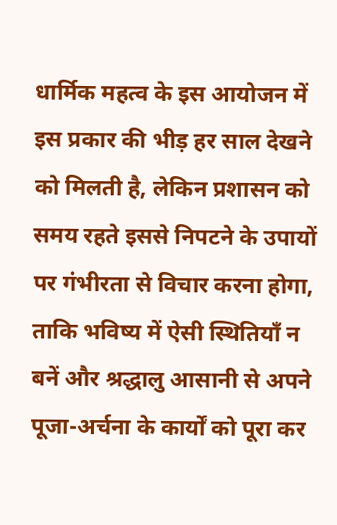धार्मिक महत्व के इस आयोजन में इस प्रकार की भीड़ हर साल देखने को मिलती है, लेकिन प्रशासन को समय रहते इससे निपटने के उपायों पर गंभीरता से विचार करना होगा, ताकि भविष्य में ऐसी स्थितियाँ न बनें और श्रद्धालु आसानी से अपने पूजा-अर्चना के कार्यों को पूरा कर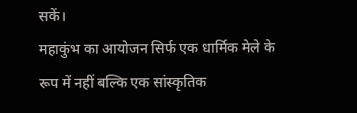सकें।
महाकुंभ का आयोजन सिर्फ एक धार्मिक मेले के रूप में नहीं बल्कि एक सांस्कृतिक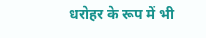धरोहर के रूप में भी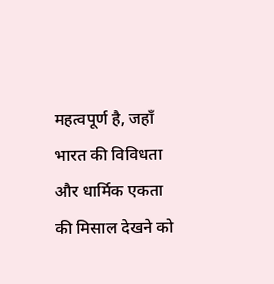महत्वपूर्ण है, जहाँ भारत की विविधता और धार्मिक एकता की मिसाल देखने को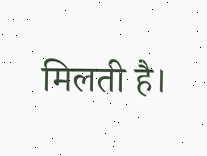मिलती है।